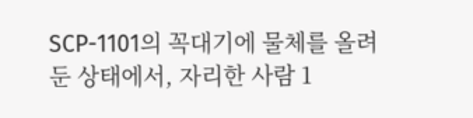SCP-1101의 꼭대기에 물체를 올려둔 상태에서, 자리한 사람 1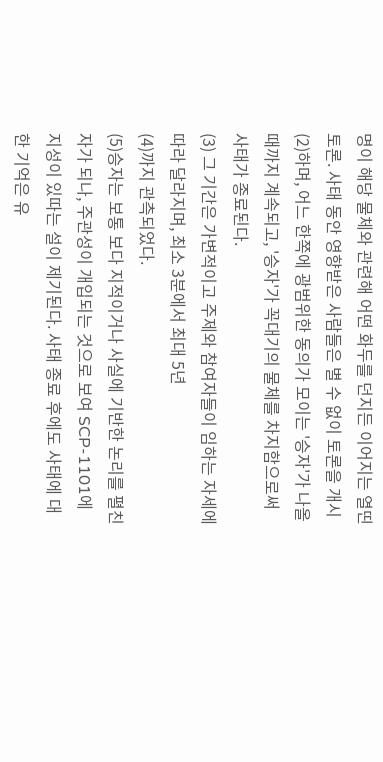명이 해당 물체와 관련해 어떤 화두를 던지든 이어지는 열띤 토론. 사태 동안 영향받은 사람들은 별 수 없이 토론을 개시
(2)하며, 어느 한쪽에 광범위한 동의가 모이는 '승자'가 나올 때까지 계속되고, '승자'가 꼭대기의 물체를 차지함으로써 사태가 종료된다.
(3) 그 기간은 가변적이고 주제와 참여자들이 임하는 자세에 따라 달라지며, 최소 3분에서 최대 5년
(4)까지 관측되었다.
(5)승자는 보통 보다 지적이거나 사실에 기반한 논리를 펼친 자가 되나, 주관성이 개입되는 것으로 보여 SCP-1101에 지성이 있따는 설이 제기된다. 사태 종료 후에도 사태에 대한 기억은 유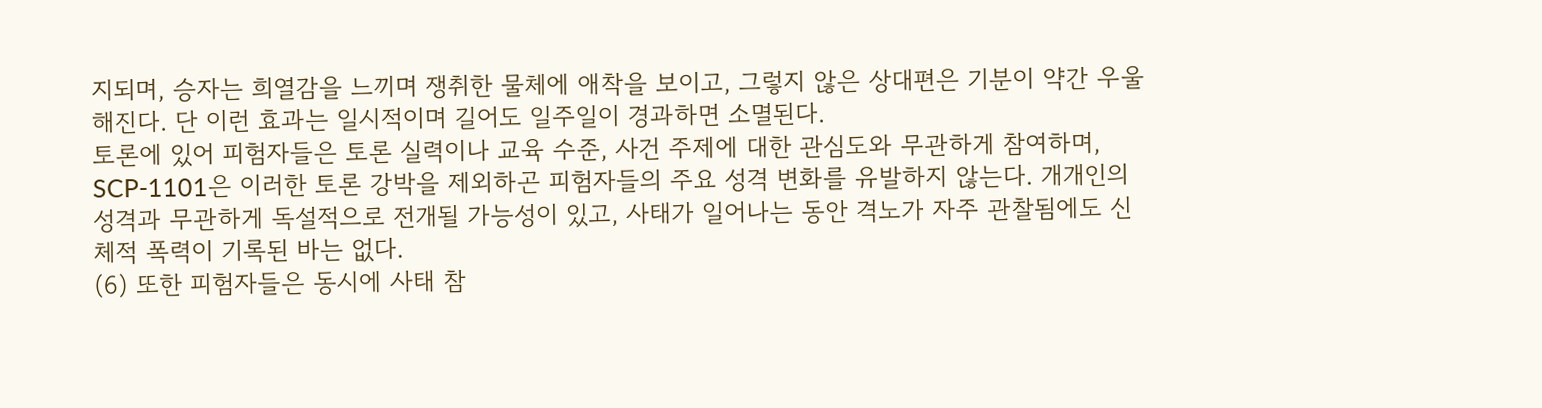지되며, 승자는 희열감을 느끼며 쟁취한 물체에 애착을 보이고, 그렇지 않은 상대편은 기분이 약간 우울해진다. 단 이런 효과는 일시적이며 길어도 일주일이 경과하면 소멸된다.
토론에 있어 피험자들은 토론 실력이나 교육 수준, 사건 주제에 대한 관심도와 무관하게 참여하며, SCP-1101은 이러한 토론 강박을 제외하곤 피험자들의 주요 성격 변화를 유발하지 않는다. 개개인의 성격과 무관하게 독설적으로 전개될 가능성이 있고, 사태가 일어나는 동안 격노가 자주 관찰됨에도 신체적 폭력이 기록된 바는 없다.
(6) 또한 피험자들은 동시에 사태 참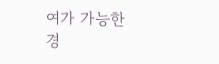여가 가능한 경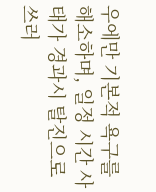우에만 기본적 욕구를 해소하며, 일정 시간 사태가 경과시 탈진으로 쓰러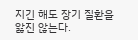지긴 해도 장기 질환을 앓진 않는다.